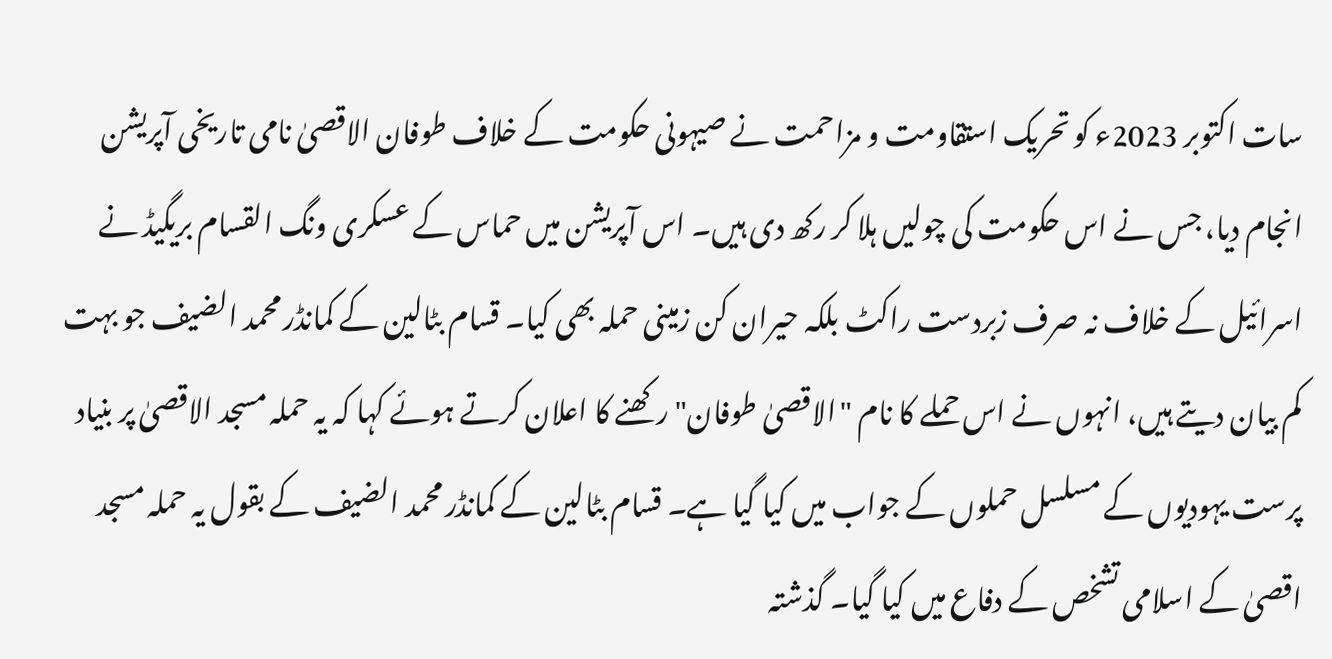سات اکتوبر 2023ء کو تحریک استقاومت و مزاحمت نے صیہونی حکومت کے خلاف طوفان الاقصیٰ نامی تاریخی آپریشن انجام دیا، جس نے اس حکومت کی چولیں ہلا کر رکھ دی ہیں۔ اس آپریشن میں حماس کے عسکری ونگ القسام بریگیڈ نے اسرائیل کے خلاف نہ صرف زبردست راکٹ بلکہ حیران کن زمینی حملہ بھی کیا۔ قسام بٹالین کے کمانڈر محمد الضیف جو بہت کم بیان دیتے ہیں، انہوں نے اس حملے کا نام "الاقصیٰ طوفان" رکھنے کا اعلان کرتے ہوئے کہا کہ یہ حملہ مسجد الاقصیٰ پر بنیاد پرست یہودیوں کے مسلسل حملوں کے جواب میں کیا گیا ہے۔ قسام بٹالین کے کمانڈر محمد الضیف کے بقول یہ حملہ مسجد اقصیٰ کے اسلامی تشخص کے دفاع میں کیا گیا۔ گذشتہ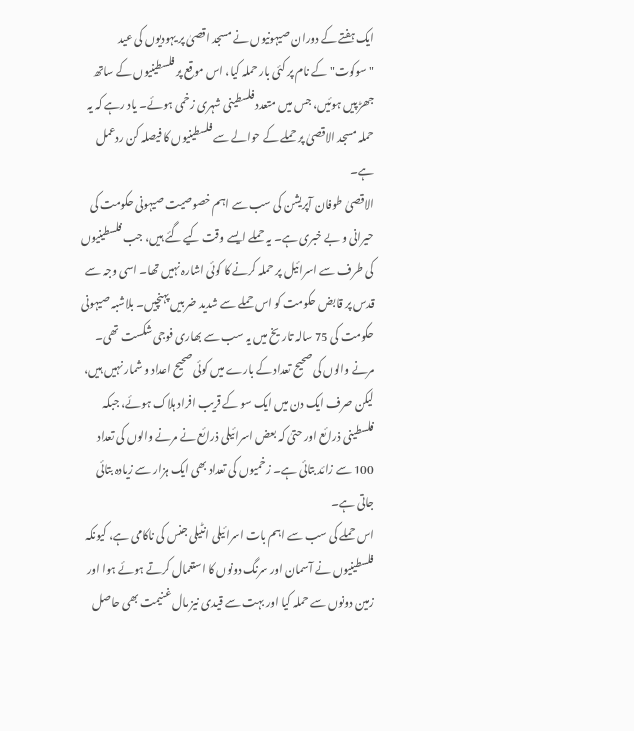ایک ہفتے کے دوران صیہونیوں نے مسجد اقصیٰ پر یہودیوں کی عید "سوکوت" کے نام پر کئی بار حملہ کیا، اس موقع پر فلسطینیوں کے ساتھ جھڑپیں ہوئیں، جس میں متعدد فلسطینی شہری زخمی ہوئے۔ یاد رہے کہ یہ حملہ مسجد الاقصیٰ پر حملے کے حوالے سے فلسطینیوں کا فیصلہ کن ردعمل ہے۔
الاقصیٰ طوفان آپریشن کی سب سے اہم خصوصیت صیہونی حکومت کی حیرانی و بے خبری ہے۔ یہ حملے ایسے وقت کیے گئے ہیں، جب فلسطینیوں کی طرف سے اسرائیل پر حملہ کرنے کا کوئی اشارہ نہیں تھا۔ اسی وجہ سے قدس پر قابض حکومت کو اس حملے سے شدید ضربیں پہنچیں۔ بلاشبہ صیہونی حکومت کی 75 سالہ تاریخ میں یہ سب سے بھاری فوجی شکست تھی۔ مرنے والوں کی صحیح تعداد کے بارے میں کوئی صحیح اعداد و شمار نہیں ہیں، لیکن صرف ایک دن میں ایک سو کے قریب افراد ہلاک ہوئے، جبکہ فلسطینی ذرائع اور حتیٰ کہ بعض اسرائیلی ذرائع نے مرنے والوں کی تعداد 100 سے زائد بتائی ہے۔ زخمیوں کی تعداد بھی ایک ہزار سے زیادہ بتائی جاتی ہے۔
اس حملے کی سب سے اہم بات اسرائیلی انٹیلی جنس کی ناکامی ہے، کیونکہ فلسطینیوں نے آسمان اور سرنگ دونوں کا استعمال کرتے ہوئے ہوا اور زمین دونوں سے حملہ کیا اور بہت سے قیدی نیز مال غنیمت بھی حاصل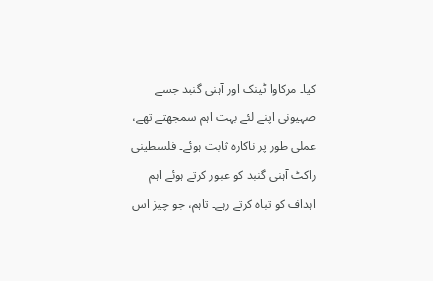کیا۔ مرکاوا ٹینک اور آہنی گنبد جسے صہیونی اپنے لئے بہت اہم سمجھتے تھے، عملی طور پر ناکارہ ثابت ہوئے۔ فلسطینی راکٹ آہنی گنبد کو عبور کرتے ہوئے اہم اہداف کو تباہ کرتے رہے۔ تاہم، جو چیز اس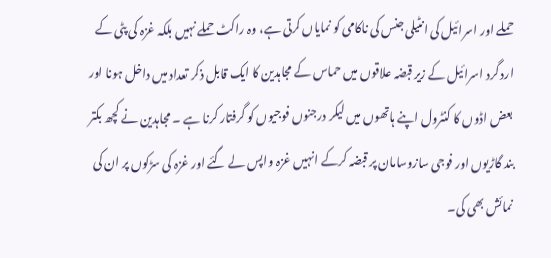حملے اور اسرائیل کی انٹیلی جنس کی ناکامی کو نمایاں کرتی ہے، وہ راکٹ حملے نہیں بلکہ غزہ کی پٹی کے ارد گرد اسرائیل کے زیر قبضہ علاقوں میں حماس کے مجاہدین کا ایک قابل ذکر تعداد میں داخل ہونا اور بعض اڈوں کا کنٹرول اپنے ہاتھوں میں لیکر درجنوں فوجیوں کو گرفتار کرنا ہے ۔ مجاہدین نے کچھ بکتر بند گاڑیوں اور فوجی سازوسامان پر قبضہ کرکے انہیں غزہ واپس لے گئے اور غزہ کی سڑکوں پر ان کی نمائش بھی کی۔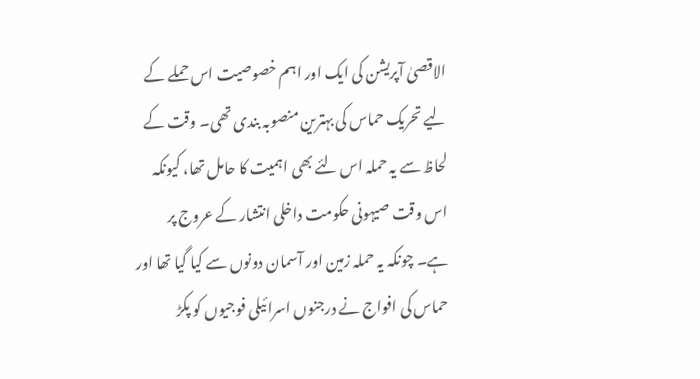الاقصیٰ آپریشن کی ایک اور اہم خصوصیت اس حملے کے لیے تحریک حماس کی بہترین منصوبہ بندی تھی۔ وقت کے لحاظ سے یہ حملہ اس لئے بھی اہمیت کا حامل تھا، کیونکہ اس وقت صیہونی حکومت داخلی انتشار کے عروج پر ہے۔ چونکہ یہ حملہ زمین اور آسمان دونوں سے کیا گیا تھا اور حماس کی افواج نے درجنوں اسرائیلی فوجیوں کو پکڑ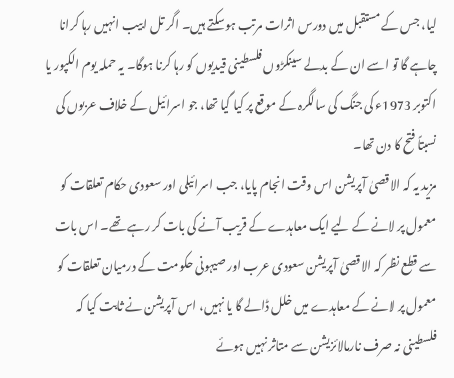لیا، جس کے مستقبل میں دورس اثرات مرتب ہوسکتے ہیں۔ اگر تل ابیب انہیں رہا کرانا چاہے گا تو اسے ان کے بدلے سینکڑوں فلسطینی قیدیوں کو رہا کرنا ہوگا۔ یہ حملہ یوم الکپور یا اکتوبر 1973ء کی جنگ کی سالگرہ کے موقع پر کیا گیا تھا، جو اسرائیل کے خلاف عربوں کی نسبتاً فتح کا دن تھا۔
مزید یہ کہ الاقصیٰ آپریشن اس وقت انجام پایا، جب اسرائیلی اور سعودی حکام تعلقات کو معمول پر لانے کے لیے ایک معاہدے کے قریب آنے کی بات کر رہے تھے۔ اس بات سے قطع نظر کہ الاقصیٰ آپریشن سعودی عرب اور صیہونی حکومت کے درمیان تعلقات کو معمول پر لانے کے معاہدے میں خلل ڈالے گا یا نہیں، اس آپریشن نے ثابت کیا کہ فلسطینی نہ صرف نارمالائزیشن سے متاثر نہیں ہوئے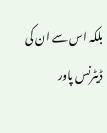بلکہ اس سے ان کی ڈیٹرنس پاور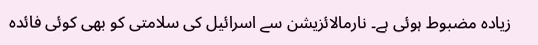زیادہ مضبوط ہوئی ہے۔ نارمالائزیشن سے اسرائیل کی سلامتی کو بھی کوئی فائدہ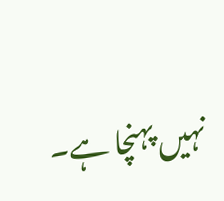نہیں پہنچا ہے۔